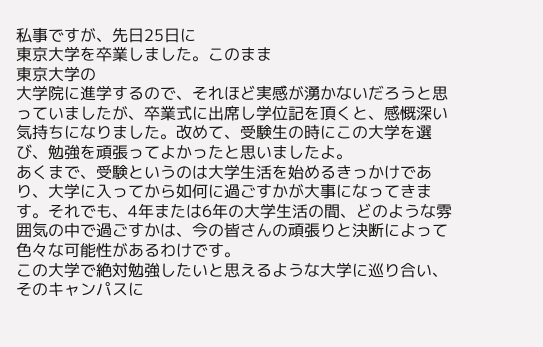私事ですが、先日25日に
東京大学を卒業しました。このまま
東京大学の
大学院に進学するので、それほど実感が湧かないだろうと思っていましたが、卒業式に出席し学位記を頂くと、感慨深い気持ちになりました。改めて、受験生の時にこの大学を選び、勉強を頑張ってよかったと思いましたよ。
あくまで、受験というのは大学生活を始めるきっかけであり、大学に入ってから如何に過ごすかが大事になってきます。それでも、4年または6年の大学生活の間、どのような雰囲気の中で過ごすかは、今の皆さんの頑張りと決断によって色々な可能性があるわけです。
この大学で絶対勉強したいと思えるような大学に巡り合い、そのキャンパスに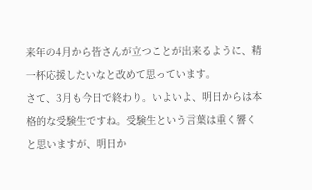来年の4月から皆さんが立つことが出来るように、精一杯応援したいなと改めて思っています。
さて、3月も今日で終わり。いよいよ、明日からは本格的な受験生ですね。受験生という言葉は重く響くと思いますが、明日か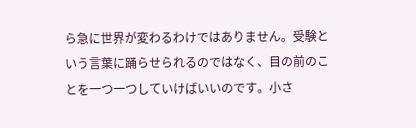ら急に世界が変わるわけではありません。受験という言葉に踊らせられるのではなく、目の前のことを一つ一つしていけばいいのです。小さ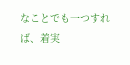なことでも一つすれば、着実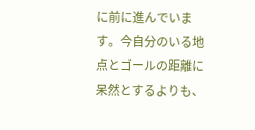に前に進んでいます。今自分のいる地点とゴールの距離に呆然とするよりも、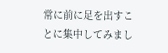常に前に足を出すことに集中してみまし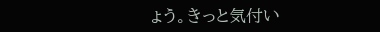ょう。きっと気付い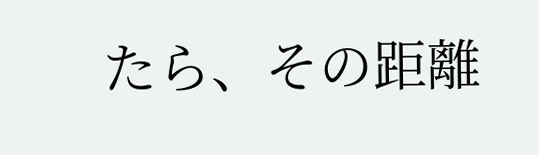たら、その距離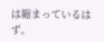は縮まっているはず。